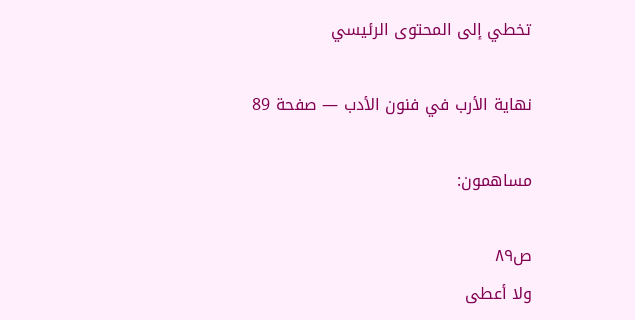تخطي إلى المحتوى الرئيسي

نهاية الأرب في فنون الأدب — صفحة 89

مساهمون:

ص٨٩
ولا أعطى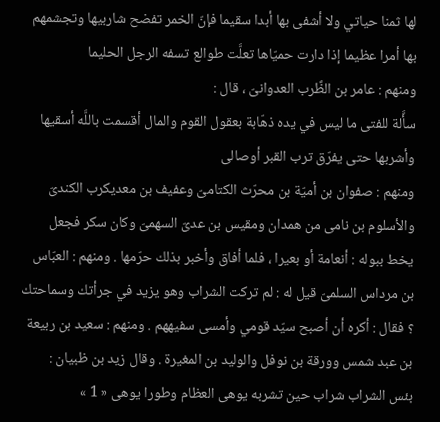لها ثمنا حياتي ولا أشفى بها أبدا سقيما فإنّ الخمر تفضح شاربيها وتجشمهم بها أمرا عظيما إذا دارت حميّاها تعلَّت طوالع تسفه الرجل الحليما
ومنهم : عامر بن الظَّرب العدوانىّ ، قال :
سأَّلة للفتى ما ليس في يده ذهّابة بعقول القوم والمال أقسمت باللَّه أسقيها وأشربها حتى يفرّق ترب القبر أوصالى
ومنهم : صفوان بن أميّة بن محرّث الكتامىّ وعفيف بن معديكرب الكندىّ والأسلوم بن نامى من همدان ومقيس بن عدىّ السهمىّ وكان سكر فجعل يخط ببوله : أنعامة أو بعيرا ، فلما أفاق وأخبر بذلك حرّمها . ومنهم : العبّاس بن مرداس السلمىّ قيل له : لم تركت الشراب وهو يزيد في جرأتك وسماحتك ؟ فقال : أكره أن أصبح سيّد قومي وأمسى سفيههم . ومنهم : سعيد بن ربيعة بن عبد شمس وورقة بن نوفل والوليد بن المغيرة . وقال زيد بن ظبيان :
بئس الشراب شراب حين تشربه يوهى العظام وطورا يوهى « 1 »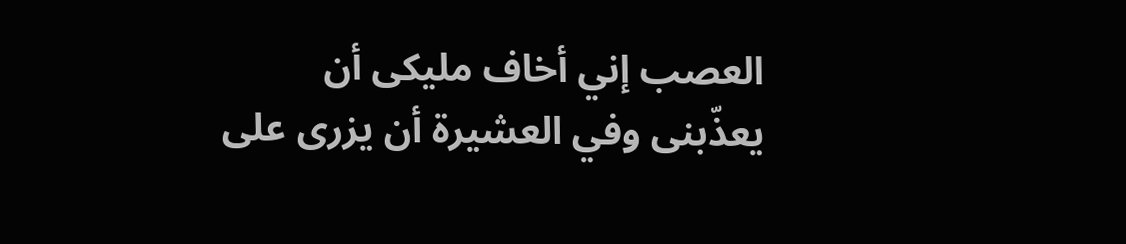العصب إني أخاف مليكى أن يعذّبنى وفي العشيرة أن يزرى على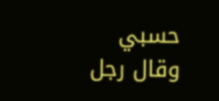حسبي
وقال رجل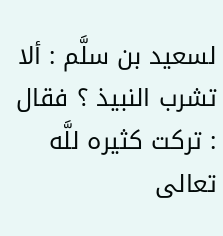لسعيد بن سلَّم : ألا تشرب النبيذ ؟ فقال : تركت كثيره للَّه تعالى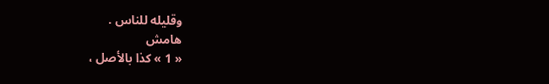وقليله للناس .
هامش
« 1 » كذا بالأصل ،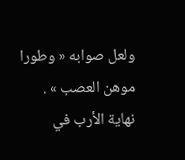ولعل صوابه « وطورا موهن العصب » .
نهاية الأرب في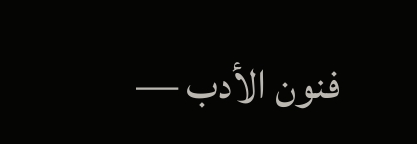فنون الأدب —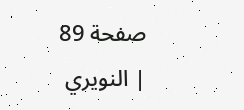صفحة 89 | النويري